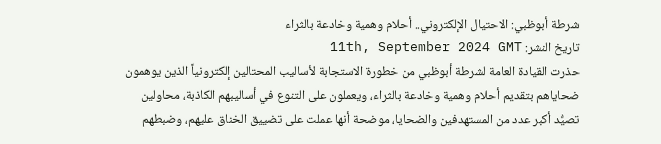شرطة أبوظبي: الاحتيال الإلكتروني.. أحلام وهمية وخادعة بالثراء
تاريخ النشر: 11th, September 2024 GMT
حذرت القيادة العامة لشرطة أبوظبي من خطورة الاستجابة لأساليب المحتالين إلكترونياً الذين يوهمون ضحاياهم بتقديم أحلام وهمية وخادعة بالثراء، ويعملون على التنوع في أساليبهم الكاذبة، محاولين تصيُّد أكبر عدد من المستهدفين والضحايا، موضحة أنها عملت على تضييق الخناق عليهم، وضبطهم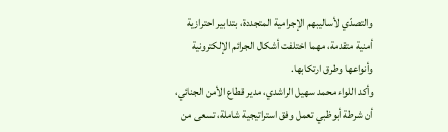والتصدّي لأساليبهم الإجرامية المتجددة، بتدابير احترازية أمنية متقدمة، مهما اختلفت أشكال الجرائم الإلكترونية وأنواعها وطرق ارتكابها.
وأكد اللواء محمد سهيل الراشدي، مدير قطاع الأمن الجنائي، أن شرطة أبوظبي تعمل وفق استراتيجية شاملة، تسعى من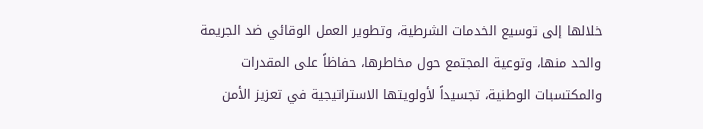خلالها إلى توسيع الخدمات الشرطية، وتطوير العمل الوقائي ضد الجريمة والحد منها، وتوعية المجتمع حول مخاطرها، حفاظاً على المقدرات والمكتسبات الوطنية، تجسيداً لأولويتها الاستراتيجية في تعزيز الأمن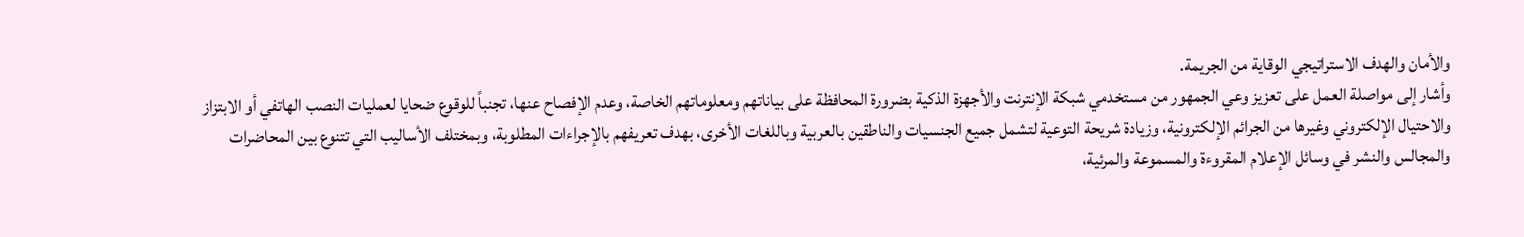والأمان والهدف الاستراتيجي الوقاية من الجريمة.
وأشار إلى مواصلة العمل على تعزيز وعي الجمهور من مستخدمي شبكة الإنترنت والأجهزة الذكية بضرورة المحافظة على بياناتهم ومعلوماتهم الخاصة، وعدم الإفصاح عنها، تجنباً للوقوع ضحايا لعمليات النصب الهاتفي أو الابتزاز والاحتيال الإلكتروني وغيرها من الجرائم الإلكترونية، وزيادة شريحة التوعية لتشمل جميع الجنسيات والناطقين بالعربية وباللغات الأخرى، بهدف تعريفهم بالإجراءات المطلوبة، وبمختلف الأساليب التي تتنوع بين المحاضرات والمجالس والنشر في وسائل الإعلام المقروءة والمسموعة والمرئية،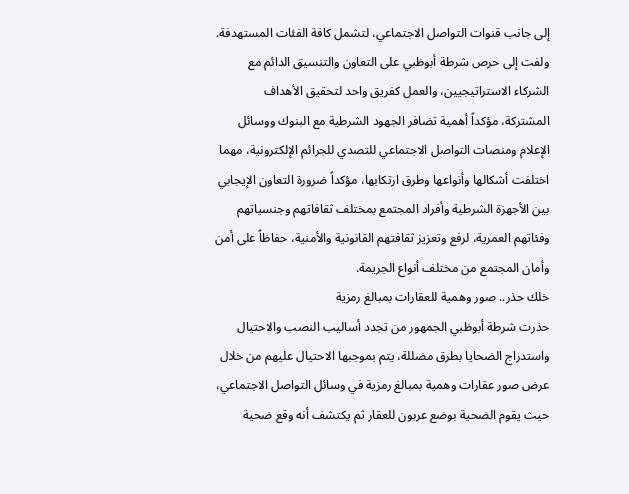إلى جانب قنوات التواصل الاجتماعي، لتشمل كافة الفئات المستهدفة.
ولفت إلى حرص شرطة أبوظبي على التعاون والتنسيق الدائم مع الشركاء الاستراتيجيين، والعمل كفريق واحد لتحقيق الأهداف المشتركة، مؤكداً أهمية تضافر الجهود الشرطية مع البنوك ووسائل الإعلام ومنصات التواصل الاجتماعي للتصدي للجرائم الإلكترونية، مهما اختلفت أشكالها وأنواعها وطرق ارتكابها، مؤكداً ضرورة التعاون الإيجابي بين الأجهزة الشرطية وأفراد المجتمع بمختلف ثقافاتهم وجنسياتهم وفئاتهم العمرية، لرفع وتعزيز ثقافتهم القانونية والأمنية، حفاظاً على أمن وأمان المجتمع من مختلف أنواع الجريمة.
خلك حذر.. صور وهمية للعقارات بمبالغ رمزية
حذرت شرطة أبوظبي الجمهور من تجدد أساليب النصب والاحتيال واستدراج الضحايا بطرق مضللة، يتم بموجبها الاحتيال عليهم من خلال عرض صور عقارات وهمية بمبالغ رمزية في وسائل التواصل الاجتماعي، حيث يقوم الضحية بوضع عربون للعقار ثم يكتشف أنه وقع ضحية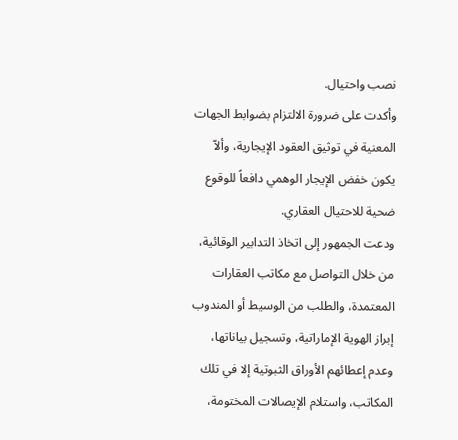نصب واحتيال.
وأكدت على ضرورة الالتزام بضوابط الجهات المعنية في توثيق العقود الإيجارية، وألاّ يكون خفض الإيجار الوهمي دافعاً للوقوع ضحية للاحتيال العقاري.
ودعت الجمهور إلى اتخاذ التدابير الوقائية، من خلال التواصل مع مكاتب العقارات المعتمدة، والطلب من الوسيط أو المندوب إبراز الهوية الإماراتية، وتسجيل بياناتها، وعدم إعطائهم الأوراق الثبوتية إلا في تلك المكاتب، واستلام الإيصالات المختومة،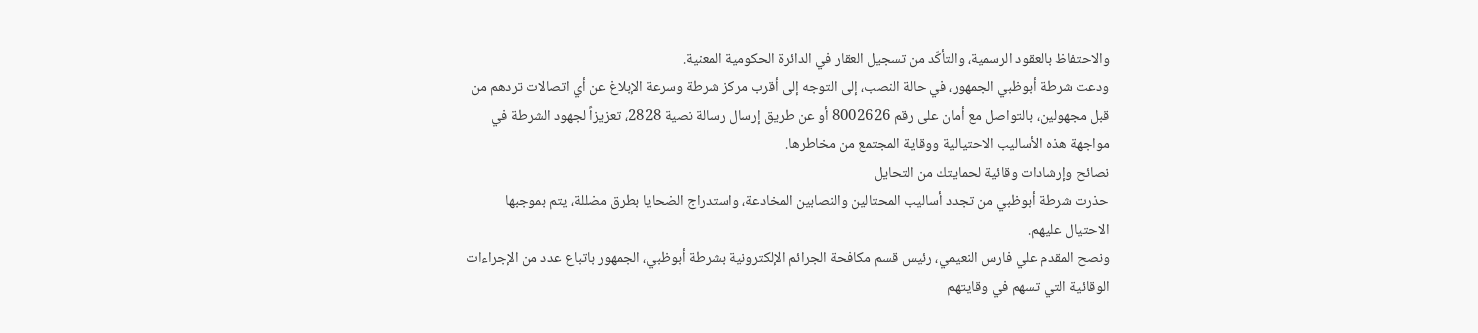والاحتفاظ بالعقود الرسمية، والتأكّد من تسجيل العقار في الدائرة الحكومية المعنية.
ودعت شرطة أبوظبي الجمهور، في حالة النصب، إلى التوجه إلى أقرب مركز شرطة وسرعة الإبلاغ عن أي اتصالات تردهم من قبل مجهولين، بالتواصل مع أمان على رقم 8002626 أو عن طريق إرسال رسالة نصية 2828، تعزيزاً لجهود الشرطة في مواجهة هذه الأساليب الاحتيالية ووقاية المجتمع من مخاطرها.
نصائح وإرشادات وقائية لحمايتك من التحايل
حذرت شرطة أبوظبي من تجدد أساليب المحتالين والنصابين المخادعة، واستدراج الضحايا بطرق مضللة، يتم بموجبها الاحتيال عليهم.
ونصح المقدم علي فارس النعيمي، رئيس قسم مكافحة الجرائم الإلكترونية بشرطة أبوظبي، الجمهور باتباع عدد من الإجراءات الوقائية التي تسهم في وقايتهم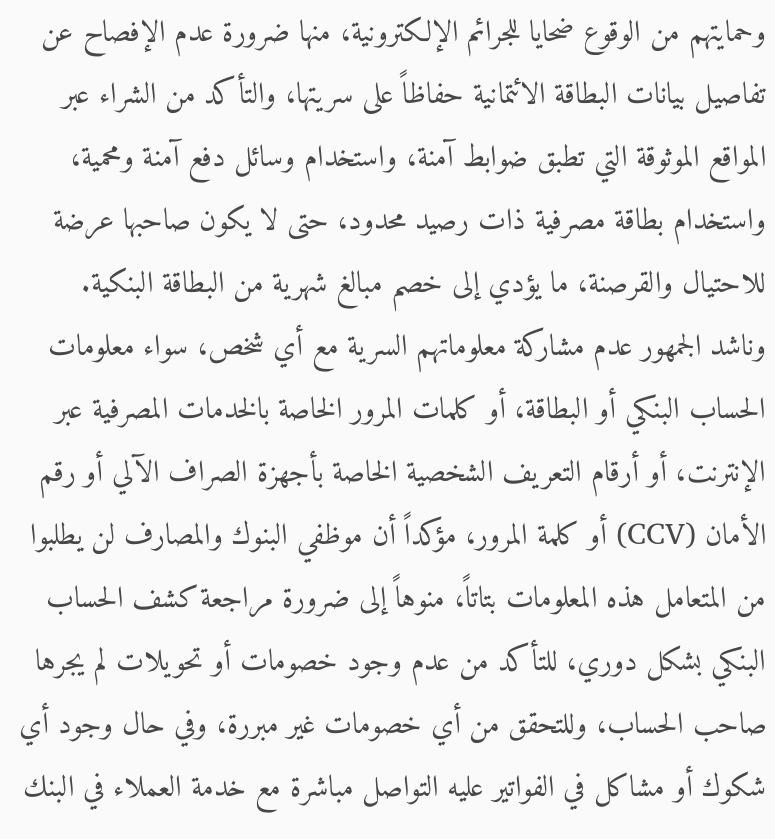وحمايتهم من الوقوع ضحايا للجرائم الإلكترونية، منها ضرورة عدم الإفصاح عن تفاصيل بيانات البطاقة الائتمانية حفاظاً على سريتها، والتأكد من الشراء عبر المواقع الموثوقة التي تطبق ضوابط آمنة، واستخدام وسائل دفع آمنة ومحمية، واستخدام بطاقة مصرفية ذات رصيد محدود، حتى لا يكون صاحبها عرضة للاحتيال والقرصنة، ما يؤدي إلى خصم مبالغ شهرية من البطاقة البنكية.
وناشد الجمهور عدم مشاركة معلوماتهم السرية مع أي شخص، سواء معلومات الحساب البنكي أو البطاقة، أو كلمات المرور الخاصة بالخدمات المصرفية عبر الإنترنت، أو أرقام التعريف الشخصية الخاصة بأجهزة الصراف الآلي أو رقم الأمان (CCV) أو كلمة المرور، مؤكداً أن موظفي البنوك والمصارف لن يطلبوا من المتعامل هذه المعلومات بتاتاً، منوهاً إلى ضرورة مراجعة كشف الحساب البنكي بشكل دوري، للتأكد من عدم وجود خصومات أو تحويلات لم يجرها صاحب الحساب، وللتحقق من أي خصومات غير مبررة، وفي حال وجود أي شكوك أو مشاكل في الفواتير عليه التواصل مباشرة مع خدمة العملاء في البنك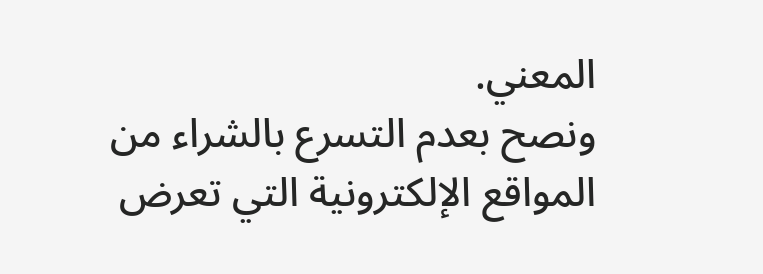المعني.
ونصح بعدم التسرع بالشراء من المواقع الإلكترونية التي تعرض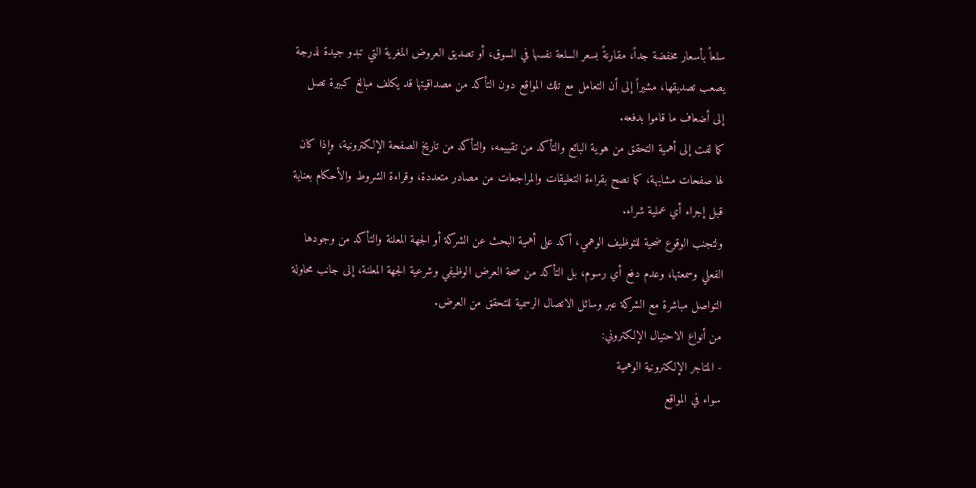سلعاً بأسعار مخفضة جداً، مقارنةً بسعر السلعة نفسها في السوق، أو تصديق العروض المغرية التي تبدو جيدة لدرجة يصعب تصديقها، مشيراً إلى أن التعامل مع تلك المواقع دون التأكد من مصداقيتها قد يكلف مبالغ كبيرة تصل إلى أضعاف ما قاموا بدفعه.
كما لفت إلى أهمية التحقق من هوية البائع والتأكد من تقييمه، والتأكد من تاريخ الصفحة الإلكترونية، وإذا كان لها صفحات مشابهة، كما نصح بقراءة التعليقات والمراجعات من مصادر متعددة، وقراءة الشروط والأحكام بعناية قبل إجراء أي عملية شراء.
ولتجنب الوقوع ضحية للتوظيف الوهمي، أكد على أهمية البحث عن الشركة أو الجهة المعلنة والتأكد من وجودها الفعلي وسمعتها، وعدم دفع أي رسوم، بل التأكد من صحة العرض الوظيفي وشرعية الجهة المعلنة، إلى جانب محاولة التواصل مباشرة مع الشركة عبر وسائل الاتصال الرسمية للتحقق من العرض.
من أنواع الاحتيال الإلكتروني:
- المتاجر الإلكترونية الوهمية
سواء في المواقع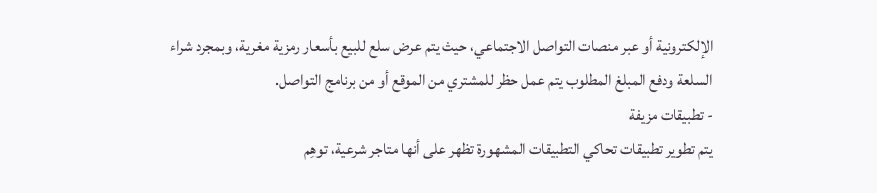الإلكترونية أو عبر منصات التواصل الاجتماعي، حيث يتم عرض سلع للبيع بأسعار رمزية مغرية، وبمجرد شراء السلعة ودفع المبلغ المطلوب يتم عمل حظر للمشتري من الموقع أو من برنامج التواصل.
- تطبيقات مزيفة
يتم تطوير تطبيقات تحاكي التطبيقات المشهورة تظهر على أنها متاجر شرعية، توهِم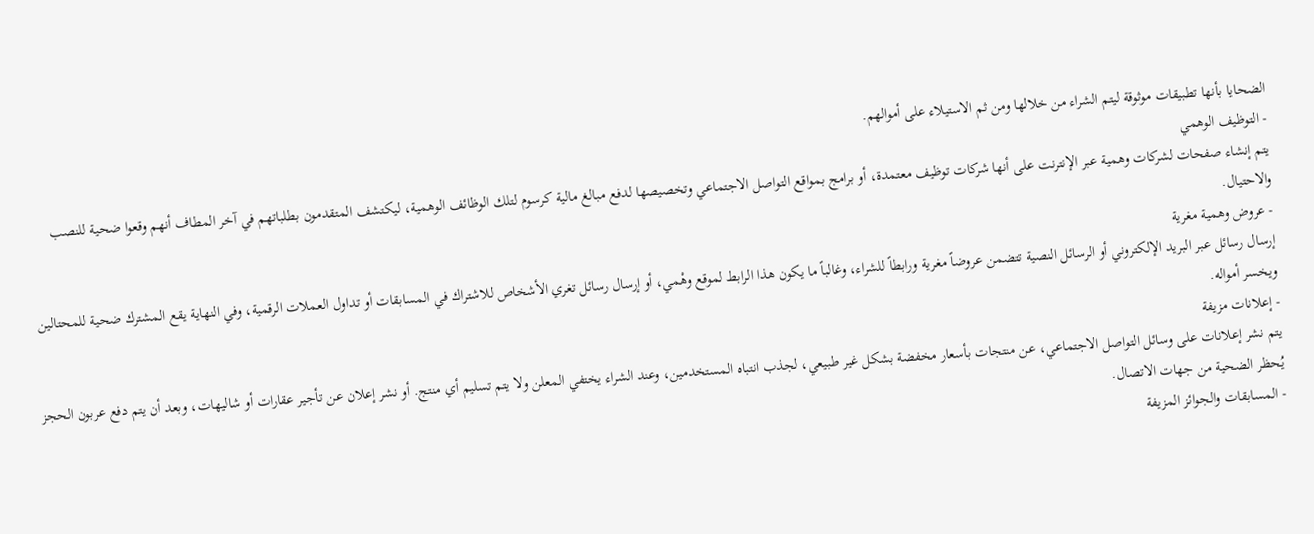الضحايا بأنها تطبيقات موثوقة ليتم الشراء من خلالها ومن ثم الاستيلاء على أموالهم.
- التوظيف الوهمي
يتم إنشاء صفحات لشركات وهمية عبر الإنترنت على أنها شركات توظيف معتمدة، أو برامج بمواقع التواصل الاجتماعي وتخصيصها لدفع مبالغ مالية كرسوم لتلك الوظائف الوهمية، ليكتشف المتقدمون بطلباتهم في آخر المطاف أنهم وقعوا ضحية للنصب والاحتيال.
- عروض وهمية مغرية
إرسال رسائل عبر البريد الإلكتروني أو الرسائل النصية تتضمن عروضاً مغرية ورابطاً للشراء، وغالباً ما يكون هذا الرابط لموقع وهْمي، أو إرسال رسائل تغري الأشخاص للاشتراك في المسابقات أو تداول العملات الرقمية، وفي النهاية يقع المشترك ضحية للمحتالين ويخسر أمواله.
- إعلانات مزيفة
يتم نشر إعلانات على وسائل التواصل الاجتماعي، عن منتجات بأسعار مخفضة بشكل غير طبيعي، لجذب انتباه المستخدمين، وعند الشراء يختفي المعلن ولا يتم تسليم أي منتج. أو نشر إعلان عن تأجير عقارات أو شاليهات، وبعد أن يتم دفع عربون الحجز يُحظر الضحية من جهات الاتصال.
- المسابقات والجوائز المزيفة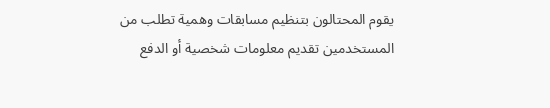يقوم المحتالون بتنظيم مسابقات وهمية تطلب من المستخدمين تقديم معلومات شخصية أو الدفع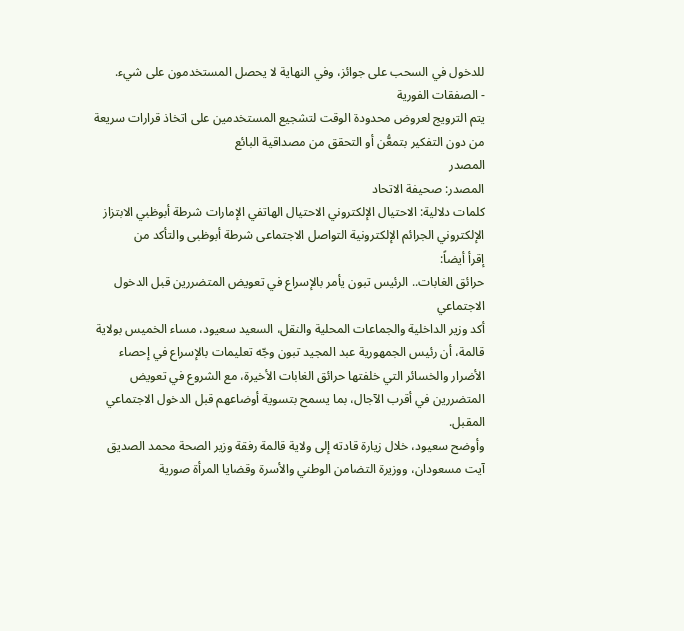للدخول في السحب على جوائز، وفي النهاية لا يحصل المستخدمون على شيء.
- الصفقات الفورية
يتم الترويج لعروض محدودة الوقت لتشجيع المستخدمين على اتخاذ قرارات سريعة من دون التفكير بتمعُّن أو التحقق من مصداقية البائع
المصدر
المصدر: صحيفة الاتحاد
كلمات دلالية: الاحتيال الإلكتروني الاحتيال الهاتفي الإمارات شرطة أبوظبي الابتزاز الإلكتروني الجرائم الإلكترونية التواصل الاجتماعی شرطة أبوظبی والتأکد من
إقرأ أيضاً:
حرائق الغابات.. الرئيس تبون يأمر بالإسراع في تعويض المتضررين قبل الدخول الاجتماعي
أكد وزير الداخلية والجماعات المحلية والنقل، السعيد سعيود، مساء الخميس بولاية قالمة، أن رئيس الجمهورية عبد المجيد تبون وجّه تعليمات بالإسراع في إحصاء الأضرار والخسائر التي خلفتها حرائق الغابات الأخيرة، مع الشروع في تعويض المتضررين في أقرب الآجال، بما يسمح بتسوية أوضاعهم قبل الدخول الاجتماعي المقبل.
وأوضح سعيود، خلال زيارة قادته إلى ولاية قالمة رفقة وزير الصحة محمد الصديق آيت مسعودان، ووزيرة التضامن الوطني والأسرة وقضايا المرأة صورية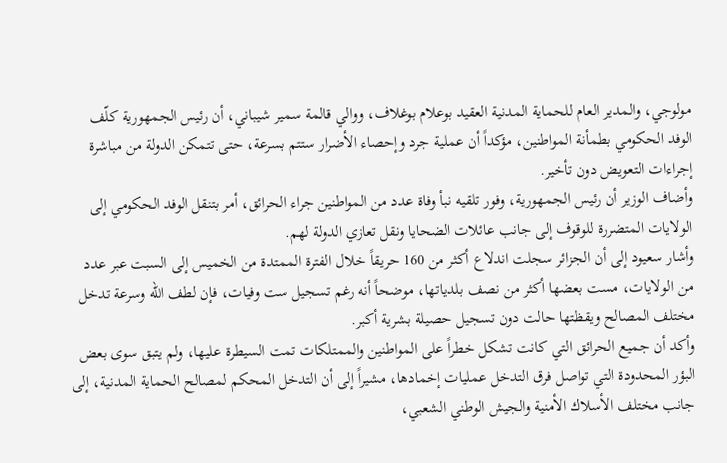مولوجي، والمدير العام للحماية المدنية العقيد بوعلام بوغلاف، ووالي قالمة سمير شيباني، أن رئيس الجمهورية كلّف الوفد الحكومي بطمأنة المواطنين، مؤكداً أن عملية جرد وإحصاء الأضرار ستتم بسرعة، حتى تتمكن الدولة من مباشرة إجراءات التعويض دون تأخير.
وأضاف الوزير أن رئيس الجمهورية، وفور تلقيه نبأ وفاة عدد من المواطنين جراء الحرائق، أمر بتنقل الوفد الحكومي إلى الولايات المتضررة للوقوف إلى جانب عائلات الضحايا ونقل تعازي الدولة لهم.
وأشار سعيود إلى أن الجزائر سجلت اندلاع أكثر من 160 حريقاً خلال الفترة الممتدة من الخميس إلى السبت عبر عدد من الولايات، مست بعضها أكثر من نصف بلدياتها، موضحاً أنه رغم تسجيل ست وفيات، فإن لطف الله وسرعة تدخل مختلف المصالح ويقظتها حالت دون تسجيل حصيلة بشرية أكبر.
وأكد أن جميع الحرائق التي كانت تشكل خطراً على المواطنين والممتلكات تمت السيطرة عليها، ولم يتبق سوى بعض البؤر المحدودة التي تواصل فرق التدخل عمليات إخمادها، مشيراً إلى أن التدخل المحكم لمصالح الحماية المدنية، إلى جانب مختلف الأسلاك الأمنية والجيش الوطني الشعبي،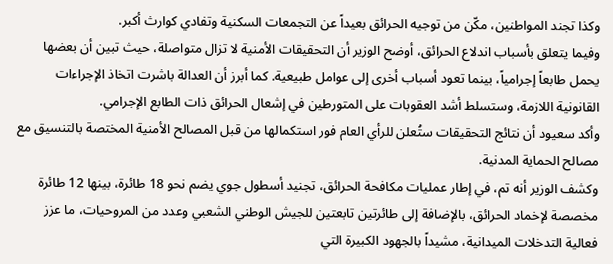وكذا تجند المواطنين، مكّن من توجيه الحرائق بعيداً عن التجمعات السكنية وتفادي كوارث أكبر.
وفيما يتعلق بأسباب اندلاع الحرائق، أوضح الوزير أن التحقيقات الأمنية لا تزال متواصلة، حيث تبين أن بعضها يحمل طابعاً إجرامياً، بينما تعود أسباب أخرى إلى عوامل طبيعية. كما أبرز أن العدالة باشرت اتخاذ الإجراءات القانونية اللازمة، وستسلط أشد العقوبات على المتورطين في إشعال الحرائق ذات الطابع الإجرامي.
وأكد سعيود أن نتائج التحقيقات ستُعلن للرأي العام فور استكمالها من قبل المصالح الأمنية المختصة بالتنسيق مع مصالح الحماية المدنية.
وكشف الوزير أنه تم، في إطار عمليات مكافحة الحرائق، تجنيد أسطول جوي يضم نحو 18 طائرة، بينها 12 طائرة مخصصة لإخماد الحرائق، بالإضافة إلى طائرتين تابعتين للجيش الوطني الشعبي وعدد من المروحيات، ما عزز فعالية التدخلات الميدانية، مشيداً بالجهود الكبيرة التي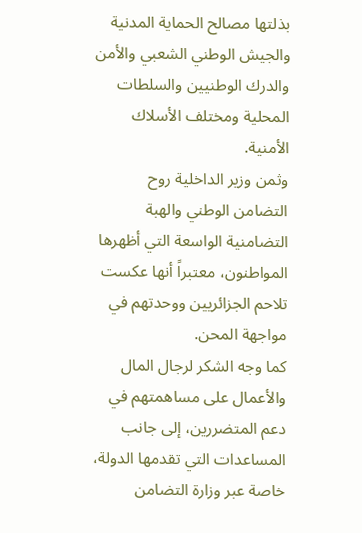بذلتها مصالح الحماية المدنية والجيش الوطني الشعبي والأمن والدرك الوطنيين والسلطات المحلية ومختلف الأسلاك الأمنية.
وثمن وزير الداخلية روح التضامن الوطني والهبة التضامنية الواسعة التي أظهرها المواطنون، معتبراً أنها عكست تلاحم الجزائريين ووحدتهم في مواجهة المحن.
كما وجه الشكر لرجال المال والأعمال على مساهمتهم في دعم المتضررين، إلى جانب المساعدات التي تقدمها الدولة، خاصة عبر وزارة التضامن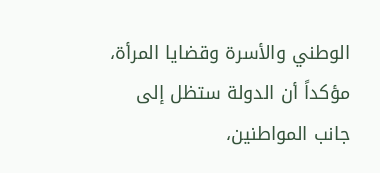الوطني والأسرة وقضايا المرأة، مؤكداً أن الدولة ستظل إلى جانب المواطنين،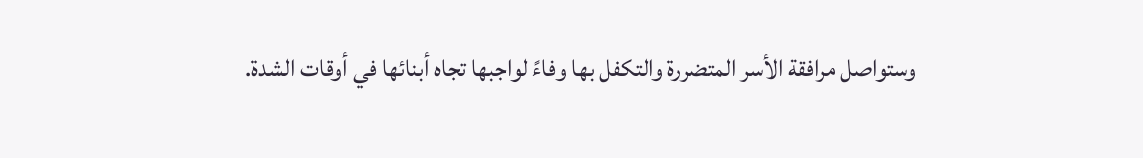وستواصل مرافقة الأسر المتضررة والتكفل بها وفاءً لواجبها تجاه أبنائها في أوقات الشدة.